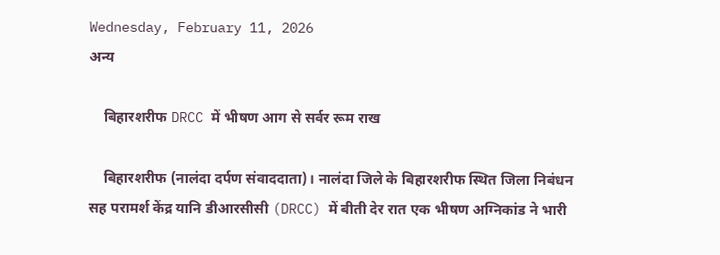Wednesday, February 11, 2026
अन्य

    बिहारशरीफ DRCC में भीषण आग से सर्वर रूम राख

    बिहारशरीफ (नालंदा दर्पण संवाददाता)। नालंदा जिले के बिहारशरीफ स्थित जिला निबंधन सह परामर्श केंद्र यानि डीआरसीसी (DRCC) में बीती देर रात एक भीषण अग्निकांड ने भारी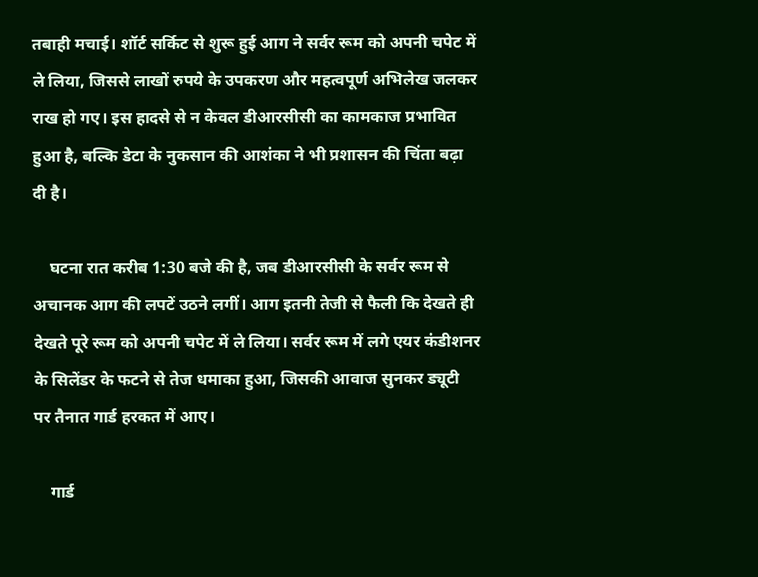तबाही मचाई। शॉर्ट सर्किट से शुरू हुई आग ने सर्वर रूम को अपनी चपेट में ले लिया, जिससे लाखों रुपये के उपकरण और महत्वपूर्ण अभिलेख जलकर राख हो गए। इस हादसे से न केवल डीआरसीसी का कामकाज प्रभावित हुआ है, बल्कि डेटा के नुकसान की आशंका ने भी प्रशासन की चिंता बढ़ा दी है।

    घटना रात करीब 1:30 बजे की है, जब डीआरसीसी के सर्वर रूम से अचानक आग की लपटें उठने लगीं। आग इतनी तेजी से फैली कि देखते ही देखते पूरे रूम को अपनी चपेट में ले लिया। सर्वर रूम में लगे एयर कंडीशनर के सिलेंडर के फटने से तेज धमाका हुआ, जिसकी आवाज सुनकर ड्यूटी पर तैनात गार्ड हरकत में आए।

    गार्ड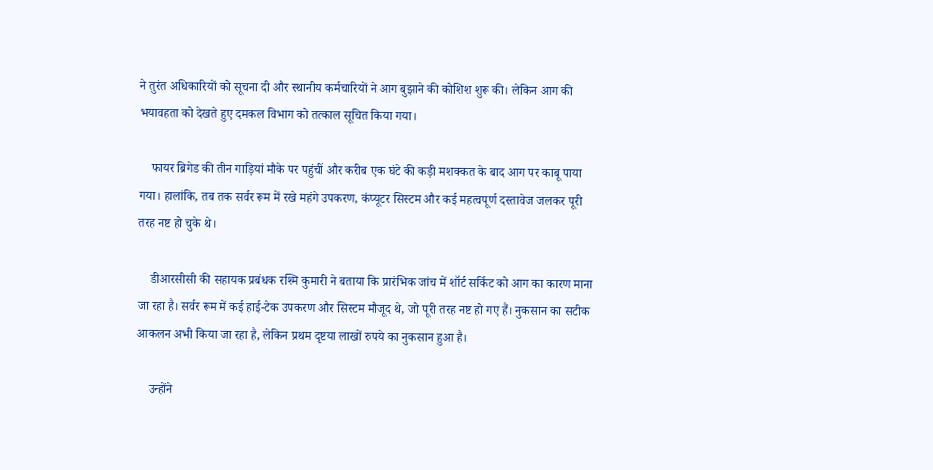ने तुरंत अधिकारियों को सूचना दी और स्थानीय कर्मचारियों ने आग बुझाने की कोशिश शुरू की। लेकिन आग की भयावहता को देखते हुए दमकल विभाग को तत्काल सूचित किया गया।

    फायर ब्रिगेड की तीन गाड़ियां मौके पर पहुंचीं और करीब एक घंटे की कड़ी मशक्कत के बाद आग पर काबू पाया गया। हालांकि, तब तक सर्वर रूम में रखे महंगे उपकरण, कंप्यूटर सिस्टम और कई महत्वपूर्ण दस्तावेज जलकर पूरी तरह नष्ट हो चुके थे।

    डीआरसीसी की सहायक प्रबंधक रश्मि कुमारी ने बताया कि प्रारंभिक जांच में शॉर्ट सर्किट को आग का कारण माना जा रहा है। सर्वर रूम में कई हाई-टेक उपकरण और सिस्टम मौजूद थे, जो पूरी तरह नष्ट हो गए हैं। नुकसान का सटीक आकलन अभी किया जा रहा है, लेकिन प्रथम दृष्टया लाखों रुपये का नुकसान हुआ है।

    उन्होंने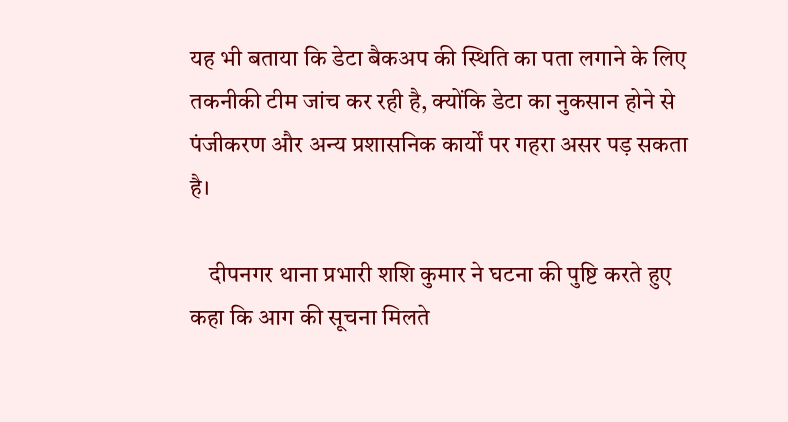यह भी बताया कि डेटा बैकअप की स्थिति का पता लगाने के लिए तकनीकी टीम जांच कर रही है, क्योंकि डेटा का नुकसान होने से पंजीकरण और अन्य प्रशासनिक कार्यों पर गहरा असर पड़ सकता है।

    दीपनगर थाना प्रभारी शशि कुमार ने घटना की पुष्टि करते हुए कहा कि आग की सूचना मिलते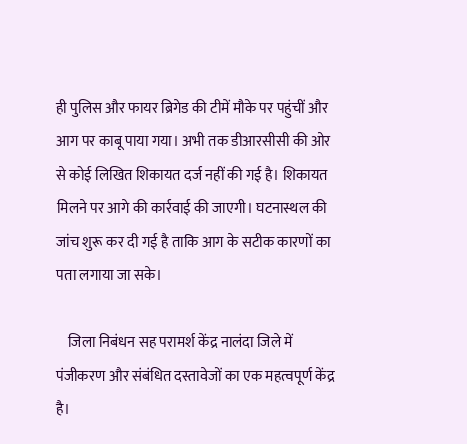ही पुलिस और फायर ब्रिगेड की टीमें मौके पर पहुंचीं और आग पर काबू पाया गया। अभी तक डीआरसीसी की ओर से कोई लिखित शिकायत दर्ज नहीं की गई है। शिकायत मिलने पर आगे की कार्रवाई की जाएगी। घटनास्थल की जांच शुरू कर दी गई है ताकि आग के सटीक कारणों का पता लगाया जा सके।

    जिला निबंधन सह परामर्श केंद्र नालंदा जिले में पंजीकरण और संबंधित दस्तावेजों का एक महत्वपूर्ण केंद्र है।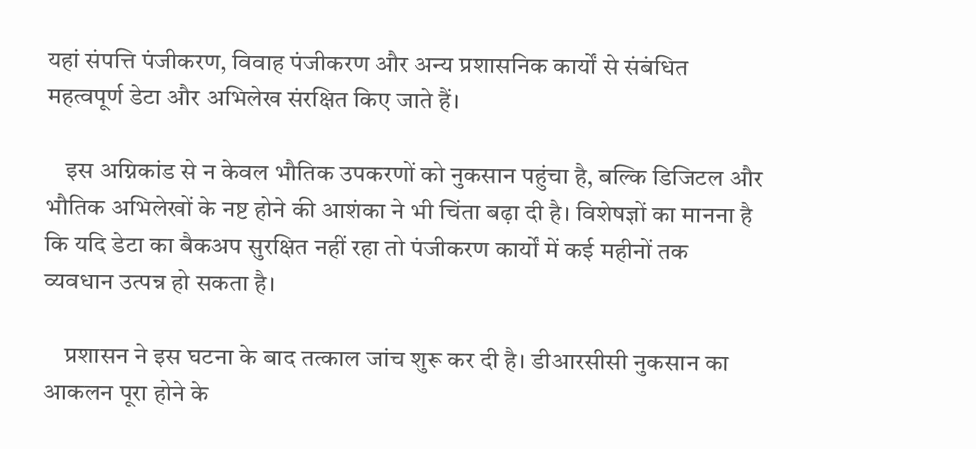यहां संपत्ति पंजीकरण, विवाह पंजीकरण और अन्य प्रशासनिक कार्यों से संबंधित महत्वपूर्ण डेटा और अभिलेख संरक्षित किए जाते हैं।

    इस अग्निकांड से न केवल भौतिक उपकरणों को नुकसान पहुंचा है, बल्कि डिजिटल और भौतिक अभिलेखों के नष्ट होने की आशंका ने भी चिंता बढ़ा दी है। विशेषज्ञों का मानना है कि यदि डेटा का बैकअप सुरक्षित नहीं रहा तो पंजीकरण कार्यों में कई महीनों तक व्यवधान उत्पन्न हो सकता है।

    प्रशासन ने इस घटना के बाद तत्काल जांच शुरू कर दी है। डीआरसीसी नुकसान का आकलन पूरा होने के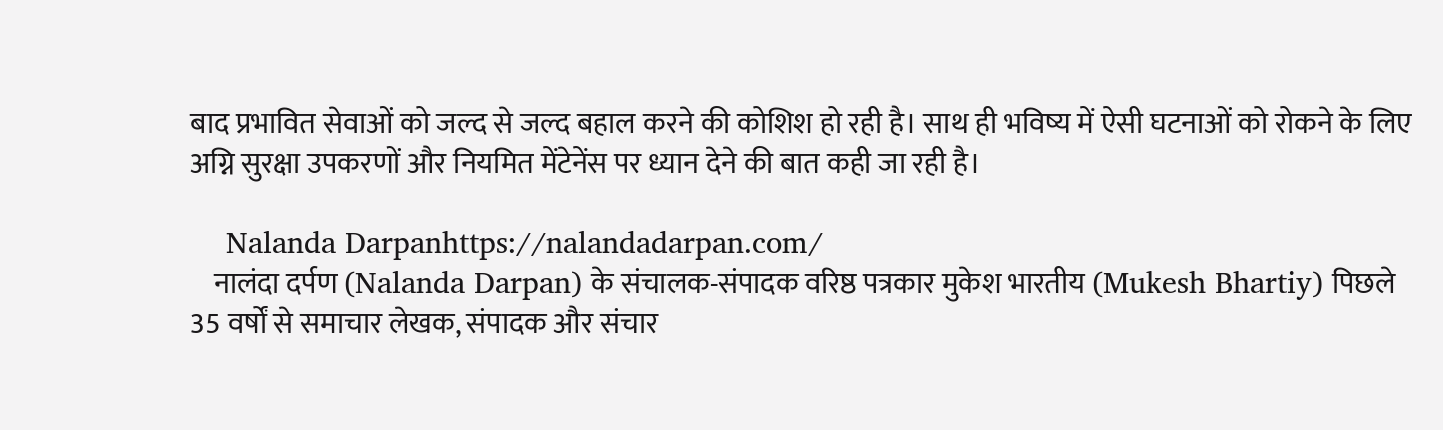बाद प्रभावित सेवाओं को जल्द से जल्द बहाल करने की कोशिश हो रही है। साथ ही भविष्य में ऐसी घटनाओं को रोकने के लिए अग्नि सुरक्षा उपकरणों और नियमित मेंटेनेंस पर ध्यान देने की बात कही जा रही है।

    Nalanda Darpanhttps://nalandadarpan.com/
    नालंदा दर्पण (Nalanda Darpan) के संचालक-संपादक वरिष्ठ पत्रकार मुकेश भारतीय (Mukesh Bhartiy) पिछले 35 वर्षों से समाचार लेखक, संपादक और संचार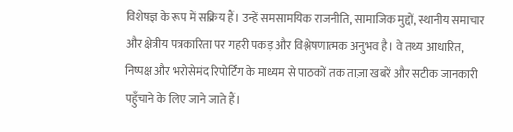विशेषज्ञ के रूप में सक्रिय हैं। उन्हें समसामयिक राजनीति, सामाजिक मुद्दों, स्थानीय समाचार और क्षेत्रीय पत्रकारिता पर गहरी पकड़ और विश्लेषणात्मक अनुभव है। वे तथ्य आधारित, निष्पक्ष और भरोसेमंद रिपोर्टिंग के माध्यम से पाठकों तक ताज़ा खबरें और सटीक जानकारी पहुँचाने के लिए जाने जाते हैं।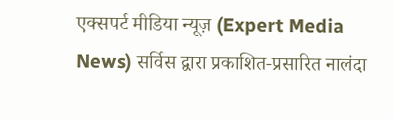एक्सपर्ट मीडिया न्यूज़ (Expert Media News) सर्विस द्वारा प्रकाशित-प्रसारित नालंदा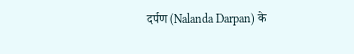दर्पण (Nalanda Darpan) के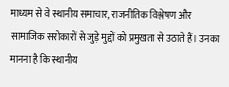माध्यम से वे स्थानीय समाचार, राजनीतिक विश्लेषण और सामाजिक सरोकारों से जुड़े मुद्दों को प्रमुखता से उठाते हैं। उनका मानना है कि स्थानीय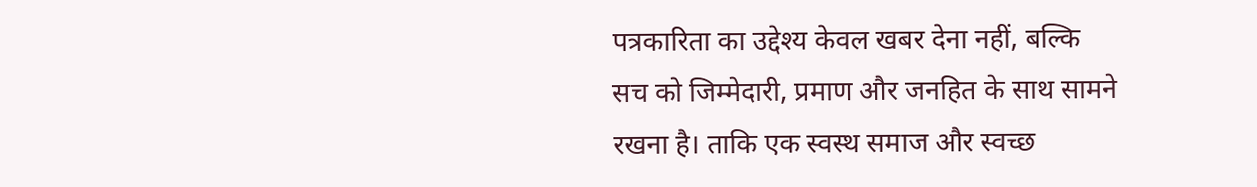पत्रकारिता का उद्देश्य केवल खबर देना नहीं, बल्कि सच को जिम्मेदारी, प्रमाण और जनहित के साथ सामने रखना है। ताकि एक स्वस्थ समाज और स्वच्छ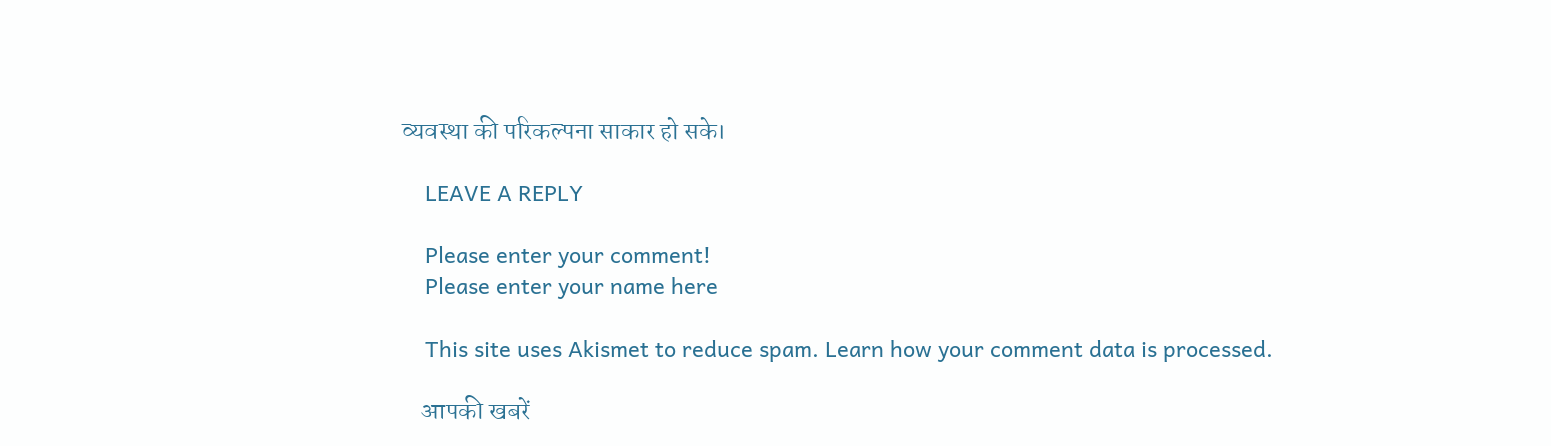व्यवस्था की परिकल्पना साकार हो सके।

    LEAVE A REPLY

    Please enter your comment!
    Please enter your name here

    This site uses Akismet to reduce spam. Learn how your comment data is processed.

    आपकी खबरें